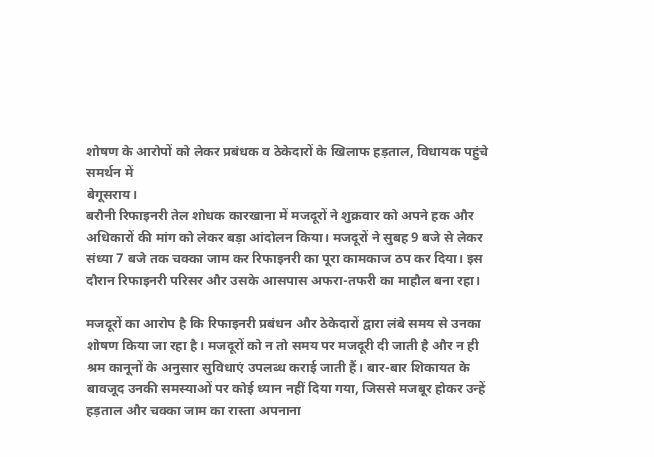शोषण के आरोपों को लेकर प्रबंधक व ठेकेदारों के खिलाफ हड़ताल, विधायक पहुंचे समर्थन में
बेगूसराय।
बरौनी रिफाइनरी तेल शोधक कारखाना में मजदूरों ने शुक्रवार को अपने हक और अधिकारों की मांग को लेकर बड़ा आंदोलन किया। मजदूरों ने सुबह 9 बजे से लेकर संध्या 7 बजे तक चक्का जाम कर रिफाइनरी का पूरा कामकाज ठप कर दिया। इस दौरान रिफाइनरी परिसर और उसके आसपास अफरा-तफरी का माहौल बना रहा।

मजदूरों का आरोप है कि रिफाइनरी प्रबंधन और ठेकेदारों द्वारा लंबे समय से उनका शोषण किया जा रहा है। मजदूरों को न तो समय पर मजदूरी दी जाती है और न ही श्रम कानूनों के अनुसार सुविधाएं उपलब्ध कराई जाती हैं। बार-बार शिकायत के बावजूद उनकी समस्याओं पर कोई ध्यान नहीं दिया गया, जिससे मजबूर होकर उन्हें हड़ताल और चक्का जाम का रास्ता अपनाना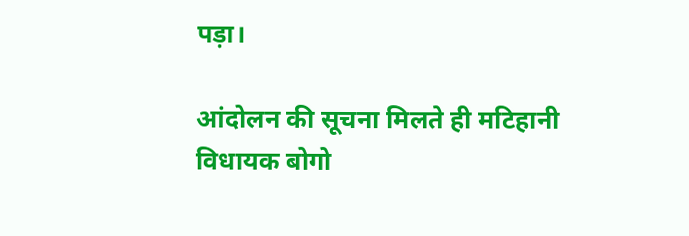पड़ा।

आंदोलन की सूचना मिलते ही मटिहानी विधायक बोगो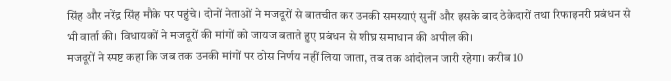सिंह और नरेंद्र सिंह मौके पर पहुंचे। दोनों नेताओं ने मजदूरों से बातचीत कर उनकी समस्याएं सुनीं और इसके बाद ठेकेदारों तथा रिफाइनरी प्रबंधन से भी वार्ता की। विधायकों ने मजदूरों की मांगों को जायज बताते हुए प्रबंधन से शीघ्र समाधान की अपील की।
मजदूरों ने स्पष्ट कहा कि जब तक उनकी मांगों पर ठोस निर्णय नहीं लिया जाता, तब तक आंदोलन जारी रहेगा। करीब 10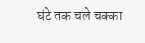घंटे तक चले चक्का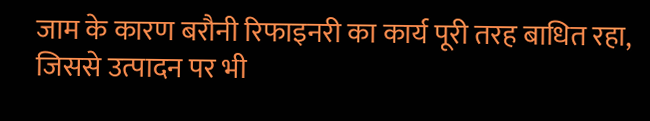जाम के कारण बरौनी रिफाइनरी का कार्य पूरी तरह बाधित रहा, जिससे उत्पादन पर भी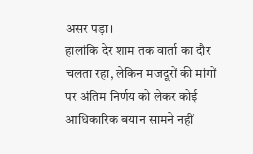असर पड़ा।
हालांकि देर शाम तक वार्ता का दौर चलता रहा, लेकिन मजदूरों की मांगों पर अंतिम निर्णय को लेकर कोई आधिकारिक बयान सामने नहीं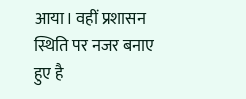आया। वहीं प्रशासन स्थिति पर नजर बनाए हुए है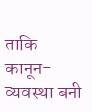ताकि कानून-व्यवस्था बनी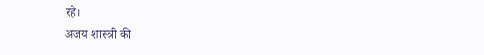रहे।
अजय शास्त्री की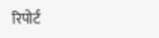रिपोर्ट